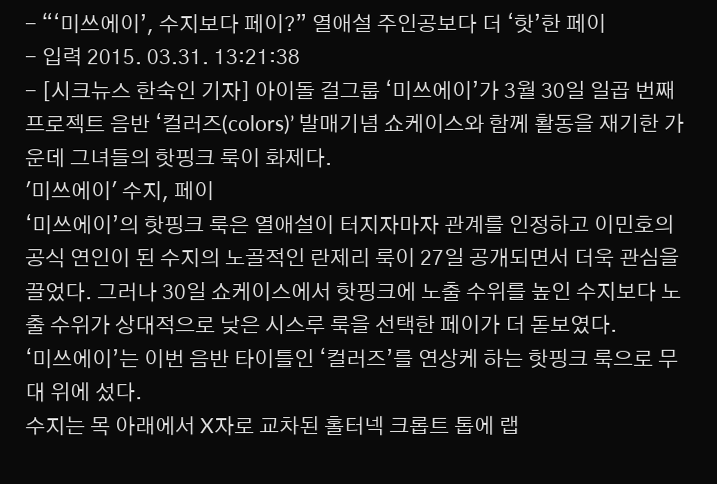- “‘미쓰에이’, 수지보다 페이?” 열애설 주인공보다 더 ‘핫’한 페이
- 입력 2015. 03.31. 13:21:38
- [시크뉴스 한숙인 기자] 아이돌 걸그룹 ‘미쓰에이’가 3월 30일 일곱 번째 프로젝트 음반 ‘컬러즈(colors)’ 발매기념 쇼케이스와 함께 활동을 재기한 가운데 그녀들의 핫핑크 룩이 화제다.
'미쓰에이' 수지, 페이
‘미쓰에이’의 핫핑크 룩은 열애설이 터지자마자 관계를 인정하고 이민호의 공식 연인이 된 수지의 노골적인 란제리 룩이 27일 공개되면서 더욱 관심을 끌었다. 그러나 30일 쇼케이스에서 핫핑크에 노출 수위를 높인 수지보다 노출 수위가 상대적으로 낮은 시스루 룩을 선택한 페이가 더 돋보였다.
‘미쓰에이’는 이번 음반 타이틀인 ‘컬러즈’를 연상케 하는 핫핑크 룩으로 무대 위에 섰다.
수지는 목 아래에서 X자로 교차된 홀터넥 크롭트 톱에 랩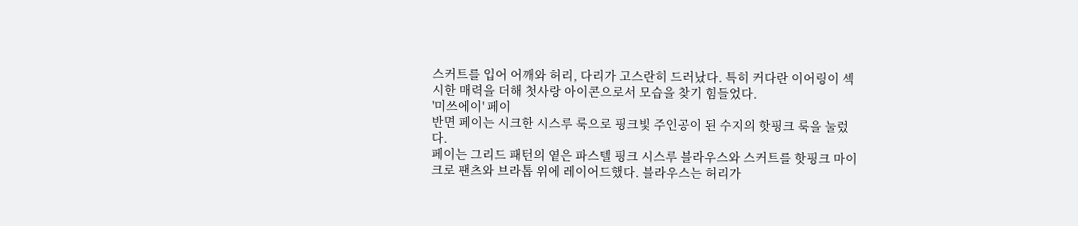스커트를 입어 어깨와 허리, 다리가 고스란히 드러났다. 특히 커다란 이어링이 섹시한 매력을 더해 첫사랑 아이콘으로서 모습을 찾기 힘들었다.
'미쓰에이' 페이
반면 페이는 시크한 시스루 룩으로 핑크빛 주인공이 된 수지의 핫핑크 룩을 눌렀다.
페이는 그리드 패턴의 옅은 파스텔 핑크 시스루 블라우스와 스커트를 핫핑크 마이크로 팬츠와 브라톱 위에 레이어드했다. 블라우스는 허리가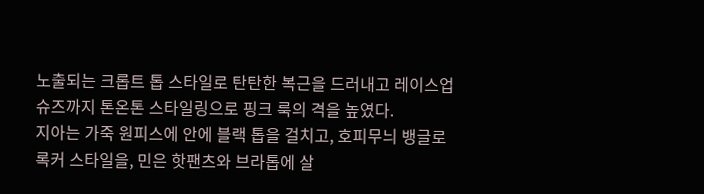노출되는 크롭트 톱 스타일로 탄탄한 복근을 드러내고 레이스업 슈즈까지 톤온톤 스타일링으로 핑크 룩의 격을 높였다.
지아는 가죽 원피스에 안에 블랙 톱을 걸치고, 호피무늬 뱅글로 록커 스타일을, 민은 핫팬츠와 브라톱에 살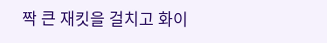짝 큰 재킷을 걸치고 화이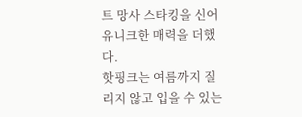트 망사 스타킹을 신어 유니크한 매력을 더했다.
핫핑크는 여름까지 질리지 않고 입을 수 있는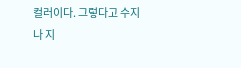컬러이다. 그렇다고 수지나 지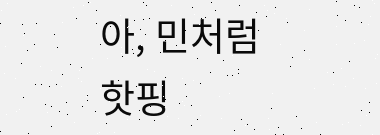아, 민처럼 핫핑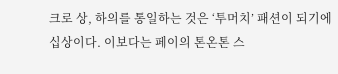크로 상, 하의를 통일하는 것은 ‘투머치’ 패션이 되기에 십상이다. 이보다는 페이의 톤온톤 스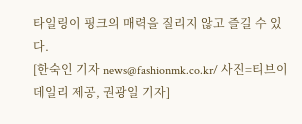타일링이 핑크의 매력을 질리지 않고 즐길 수 있다.
[한숙인 기자 news@fashionmk.co.kr/ 사진=티브이데일리 제공, 권광일 기자]